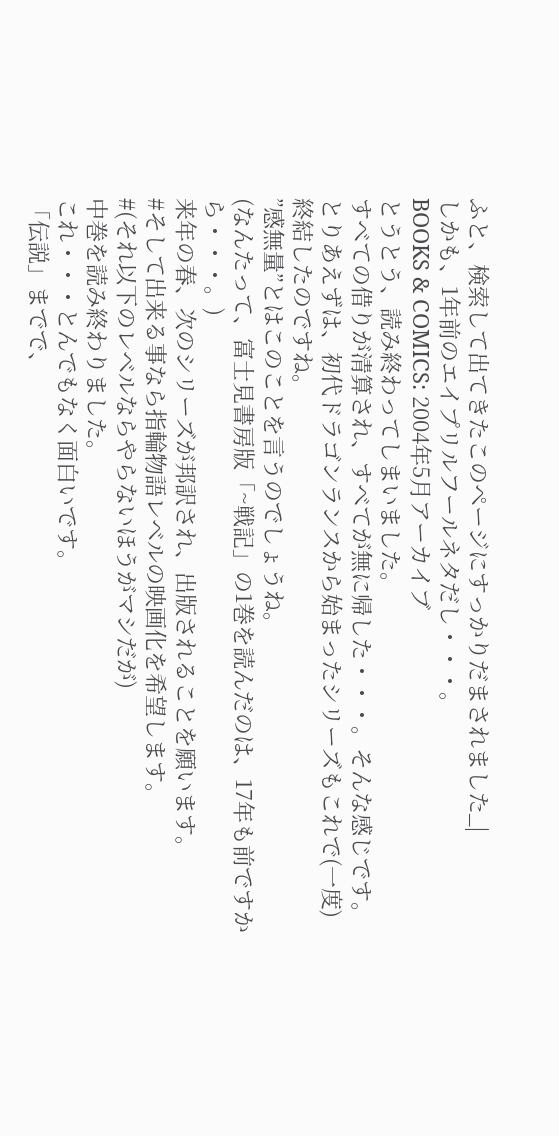ふと、検索して出てきたこのページにすっかりだまされました_|
しかも、1年前のエイプリルフールネタだし・・・。
BOOKS & COMICS: 2004年5月アーカイブ
とうとう、読み終わってしまいました。
すべての借りが清算され、すべてが無に帰した・・・。そんな感じです。
とりあえずは、初代ドラゴンランスから始まったシリーズもこれで(一度)終結したのですね。
”感無量”とはこのことを言うのでしょうね。
(なんたって、富士見書房版「~戦記」の1巻を読んだのは、17年も前ですから・・・。)
来年の春、次のシリーズが邦訳され、出版されることを願います。
#そして出来る事なら指輪物語レベルの映画化を希望します。
#(それ以下のレベルならやらないほうがマシだが)
中巻を読み終わりました。
これ・・・とんでもなく面白いです。
「伝説」までで、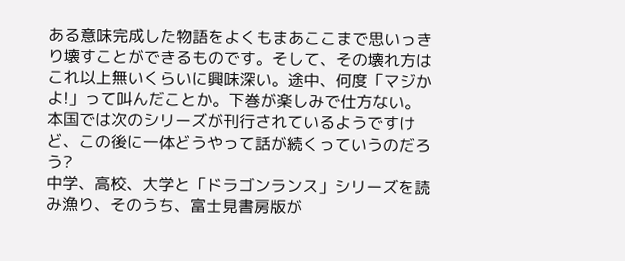ある意味完成した物語をよくもまあここまで思いっきり壊すことができるものです。そして、その壊れ方はこれ以上無いくらいに興味深い。途中、何度「マジかよ!」って叫んだことか。下巻が楽しみで仕方ない。
本国では次のシリーズが刊行されているようですけど、この後に一体どうやって話が続くっていうのだろう?
中学、高校、大学と「ドラゴンランス」シリーズを読み漁り、そのうち、富士見書房版が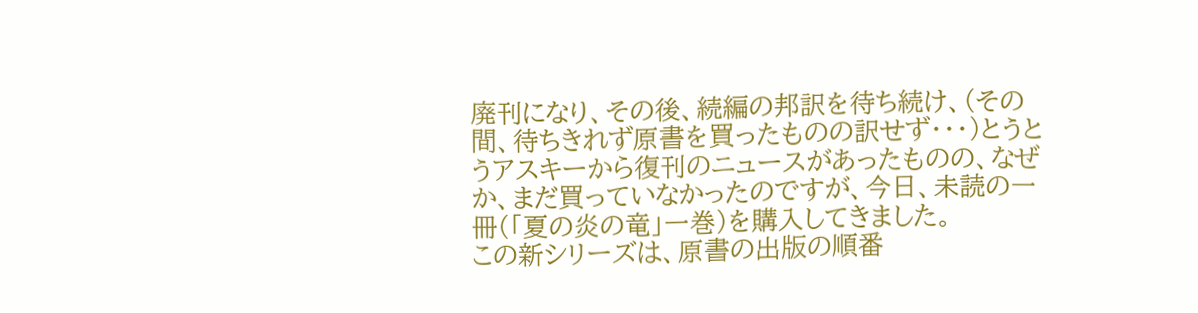廃刊になり、その後、続編の邦訳を待ち続け、(その間、待ちきれず原書を買ったものの訳せず・・・)とうとうアスキーから復刊のニュースがあったものの、なぜか、まだ買っていなかったのですが、今日、未読の一冊(「夏の炎の竜」一巻)を購入してきました。
この新シリーズは、原書の出版の順番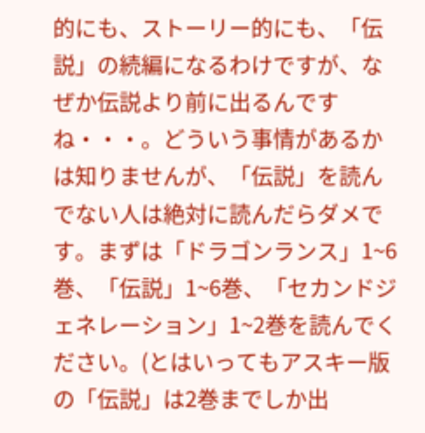的にも、ストーリー的にも、「伝説」の続編になるわけですが、なぜか伝説より前に出るんですね・・・。どういう事情があるかは知りませんが、「伝説」を読んでない人は絶対に読んだらダメです。まずは「ドラゴンランス」1~6巻、「伝説」1~6巻、「セカンドジェネレーション」1~2巻を読んでください。(とはいってもアスキー版の「伝説」は2巻までしか出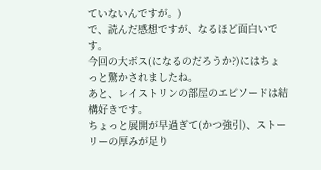ていないんですが。)
で、読んだ感想ですが、なるほど面白いです。
今回の大ボス(になるのだろうか?)にはちょっと驚かされましたね。
あと、レイストリンの部屋のエピソードは結構好きです。
ちょっと展開が早過ぎて(かつ強引)、ストーリーの厚みが足り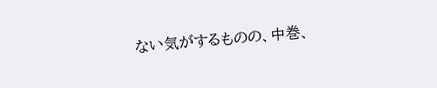ない気がするものの、中巻、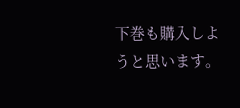下巻も購入しようと思います。